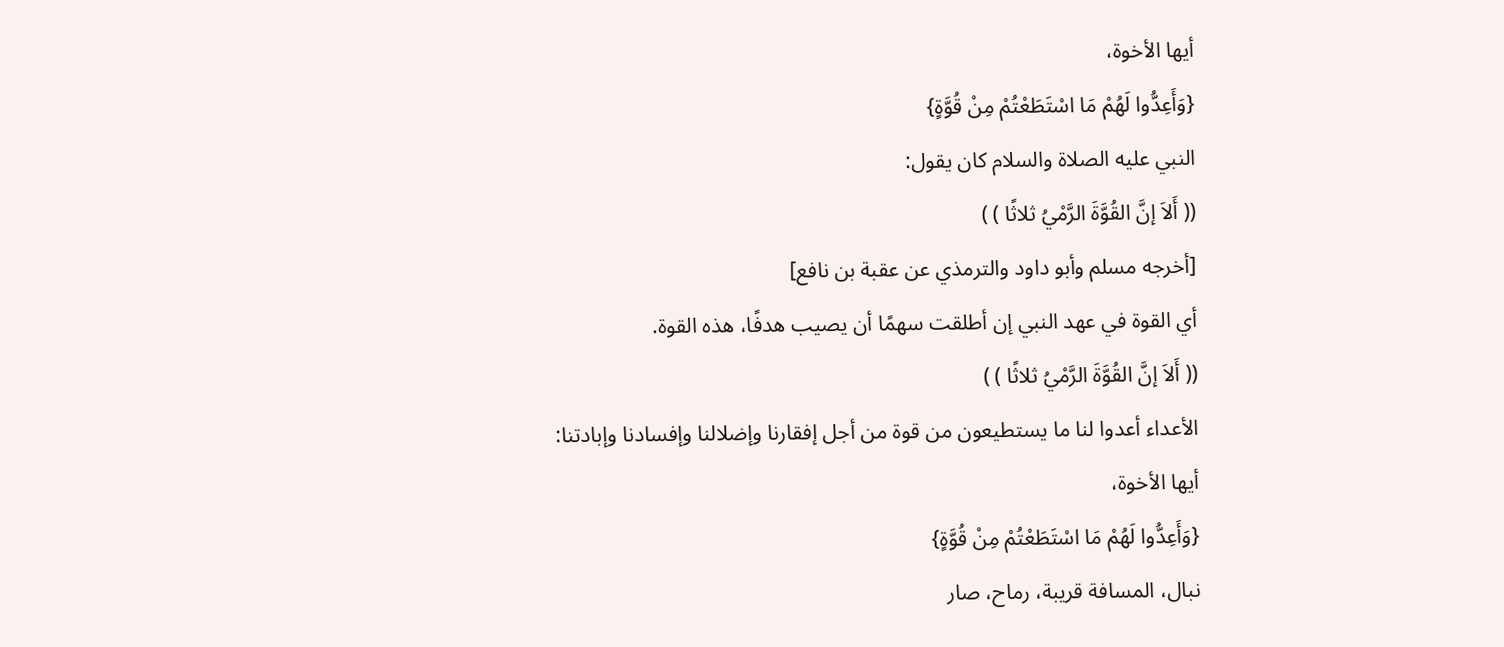أيها الأخوة،
{وَأَعِدُّوا لَهُمْ مَا اسْتَطَعْتُمْ مِنْ قُوَّةٍ}
النبي عليه الصلاة والسلام كان يقول:
(( أَلاَ إنَّ القُوَّةَ الرَّمْيُ ثلاثًا ) )
[أخرجه مسلم وأبو داود والترمذي عن عقبة بن نافع]
أي القوة في عهد النبي إن أطلقت سهمًا أن يصيب هدفًا، هذه القوة.
(( أَلاَ إنَّ القُوَّةَ الرَّمْيُ ثلاثًا ) )
الأعداء أعدوا لنا ما يستطيعون من قوة من أجل إفقارنا وإضلالنا وإفسادنا وإبادتنا:
أيها الأخوة،
{وَأَعِدُّوا لَهُمْ مَا اسْتَطَعْتُمْ مِنْ قُوَّةٍ}
نبال، المسافة قريبة، رماح، صار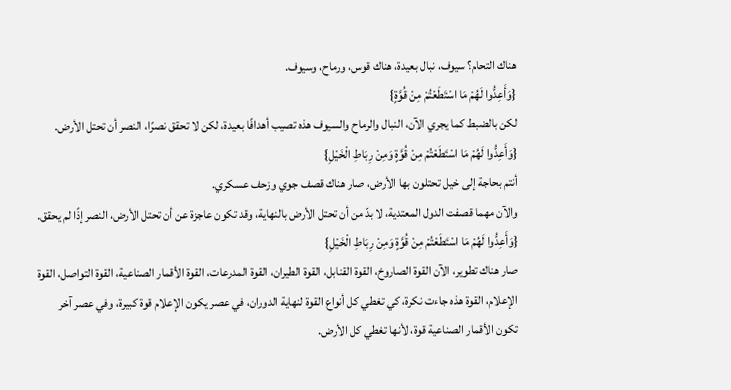هناك التحام؟ سيوف، نبال بعيدة، هناك قوس، ورماح، وسيوف.
{وَأَعِدُّوا لَهُمْ مَا اسْتَطَعْتُمْ مِنْ قُوَّةٍ}
لكن بالضبط كما يجري الآن، النبال والرماح والسيوف هذه تصيب أهدافًا بعيدة، لكن لا تحقق نصرًا، النصر أن تحتل الأرض.
{وَأَعِدُّوا لَهُمْ مَا اسْتَطَعْتُمْ مِنْ قُوَّةٍ وَمِنْ رِبَاطِ الْخَيْلِ}
أنتم بحاجة إلى خيل تحتلون بها الأرض، صار هناك قصف جوي وزحف عسكري.
والآن مهما قصفت الدول المعتدية، لا بدّ من أن تحتل الأرض بالنهاية، وقد تكون عاجزة عن أن تحتل الأرض، النصر إذًا لم يحقق.
{وَأَعِدُّوا لَهُمْ مَا اسْتَطَعْتُمْ مِنْ قُوَّةٍ وَمِنْ رِبَاطِ الْخَيْلِ}
صار هناك تطوير، الآن القوة الصاروخ، القوة القنابل، القوة الطيران، القوة المدرعات، القوة الأقمار الصناعية، القوة التواصل، القوة الإعلام، القوة هذه جاءت نكرة، كي تغطي كل أنواع القوة لنهاية الدوران، في عصر يكون الإعلام قوة كبيرة، وفي عصر آخر تكون الأقمار الصناعية قوة، لأنها تغطي كل الأرض.